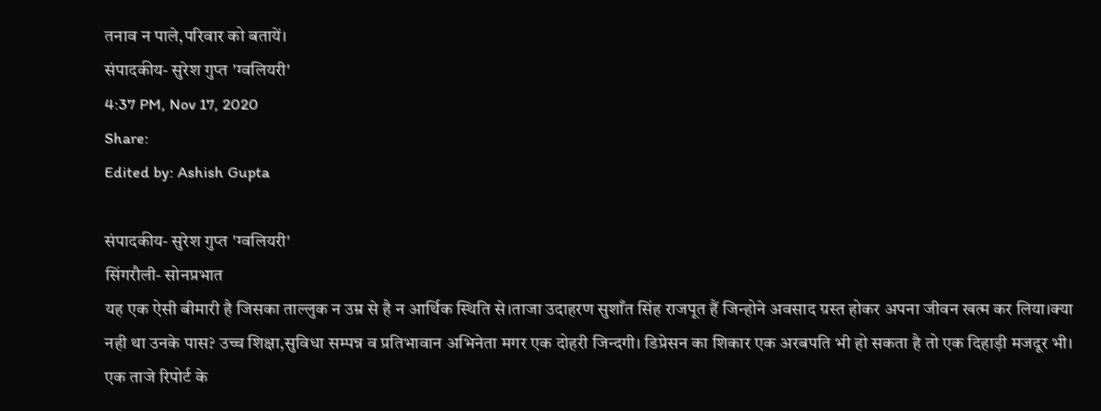तनाव न पाले,परिवार को बतायें।
संपादकीय- सुरेश गुप्त 'ग्वलियरी'
4:37 PM, Nov 17, 2020
Share:
Edited by: Ashish Gupta

संपादकीय- सुरेश गुप्त 'ग्वलियरी'
सिंगरौली- सोनप्रभात
यह एक ऐसी बीमारी है जिसका ताल्लुक न उम्र से है न आर्थिक स्थिति से।ताजा उदाहरण सुशाँत सिंह राजपूत हैं जिन्होने अवसाद ग्रस्त होकर अपना जीवन खत्म कर लिया।क्या नही था उनके पास? उच्च शिक्षा,सुविधा सम्पन्न व प्रतिभावान अभिनेता मगर एक दोहरी जिन्दगी। डिप्रेसन का शिकार एक अरबपति भी हो सकता है तो एक दिहाड़ी मजदूर भी। एक ताजे रिपोर्ट के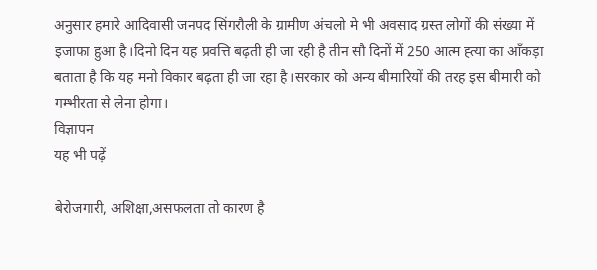अनुसार हमारे आदिवासी जनपद सिंगरौली के ग्रामीण अंचलो मे भी अवसाद ग्रस्त लोगों की संख्या में इजाफा हुआ है।दिनो दिन यह प्रवत्ति बढ़ती ही जा रही है तीन सौ दिनों में 250 आत्म ह्त्या का आँकड़ा बताता है कि यह मनो विकार बढ़ता ही जा रहा है।सरकार को अन्य बीमारियों की तरह इस बीमारी को गम्भीरता से लेना होगा।
विज्ञापन
यह भी पढ़ें

बेरोजगारी, अशिक्षा,असफलता तो कारण है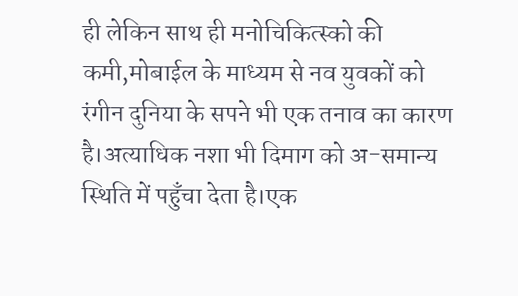ही लेकिन साथ ही मनोचिकित्स्को की कमी,मोबाईल के माध्यम से नव युवकों को रंगीन दुनिया के सपने भी एक तनाव का कारण है।अत्याधिक नशा भी दिमाग को अ-समान्य स्थिति में पहुँचा देता है।एक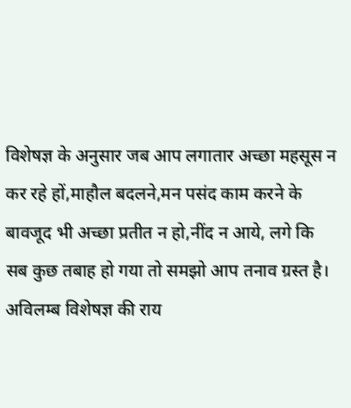विशेषज्ञ के अनुसार जब आप लगातार अच्छा महसूस न कर रहे हों,माहौल बदलने,मन पसंद काम करने के बावजूद भी अच्छा प्रतीत न हो,नींद न आये, लगे कि सब कुछ तबाह हो गया तो समझो आप तनाव ग्रस्त है। अविलम्ब विशेषज्ञ की राय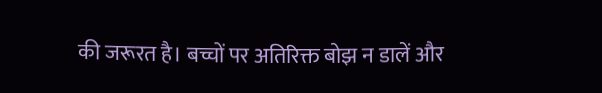की जरूरत है। बच्चों पर अतिरिक्त बोझ न डालें और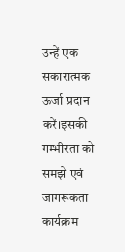उन्हें एक सकारात्मक ऊर्जा प्रदान करें।इसकी गम्भीरता को समझे एवं जागरूकता कार्यक्रम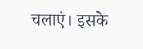चलाएं। इसके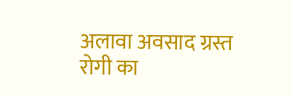अलावा अवसाद ग्रस्त रोगी का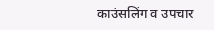काउंसलिंग व उपचार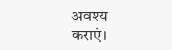अवश्य कराएं।